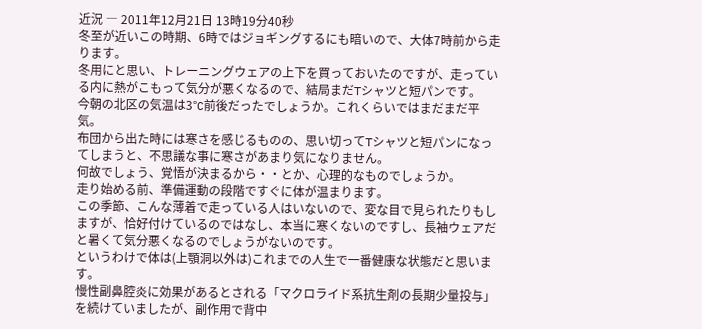近況 ― 2011年12月21日 13時19分40秒
冬至が近いこの時期、6時ではジョギングするにも暗いので、大体7時前から走ります。
冬用にと思い、トレーニングウェアの上下を買っておいたのですが、走っている内に熱がこもって気分が悪くなるので、結局まだTシャツと短パンです。
今朝の北区の気温は3°C前後だったでしょうか。これくらいではまだまだ平気。
布団から出た時には寒さを感じるものの、思い切ってTシャツと短パンになってしまうと、不思議な事に寒さがあまり気になりません。
何故でしょう、覚悟が決まるから・・とか、心理的なものでしょうか。
走り始める前、準備運動の段階ですぐに体が温まります。
この季節、こんな薄着で走っている人はいないので、変な目で見られたりもしますが、恰好付けているのではなし、本当に寒くないのですし、長袖ウェアだと暑くて気分悪くなるのでしょうがないのです。
というわけで体は(上顎洞以外は)これまでの人生で一番健康な状態だと思います。
慢性副鼻腔炎に効果があるとされる「マクロライド系抗生剤の長期少量投与」を続けていましたが、副作用で背中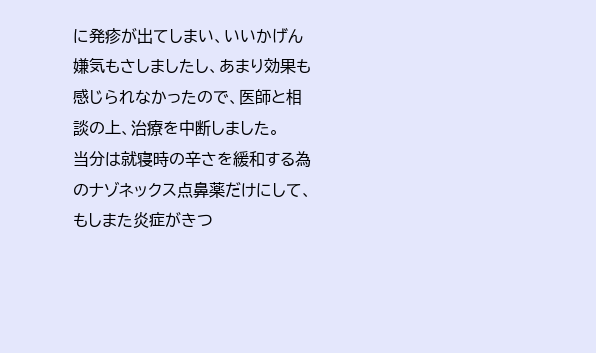に発疹が出てしまい、いいかげん嫌気もさしましたし、あまり効果も感じられなかったので、医師と相談の上、治療を中断しました。
当分は就寝時の辛さを緩和する為のナゾネックス点鼻薬だけにして、もしまた炎症がきつ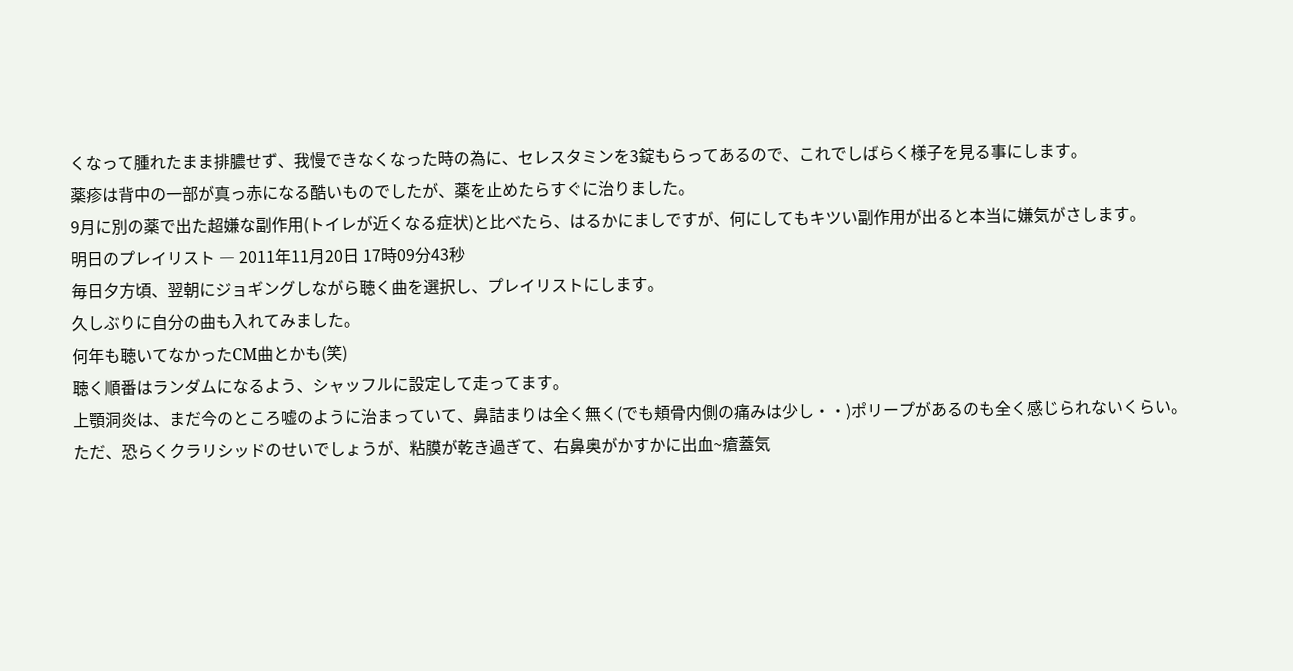くなって腫れたまま排膿せず、我慢できなくなった時の為に、セレスタミンを3錠もらってあるので、これでしばらく様子を見る事にします。
薬疹は背中の一部が真っ赤になる酷いものでしたが、薬を止めたらすぐに治りました。
9月に別の薬で出た超嫌な副作用(トイレが近くなる症状)と比べたら、はるかにましですが、何にしてもキツい副作用が出ると本当に嫌気がさします。
明日のプレイリスト ― 2011年11月20日 17時09分43秒
毎日夕方頃、翌朝にジョギングしながら聴く曲を選択し、プレイリストにします。
久しぶりに自分の曲も入れてみました。
何年も聴いてなかったCM曲とかも(笑)
聴く順番はランダムになるよう、シャッフルに設定して走ってます。
上顎洞炎は、まだ今のところ嘘のように治まっていて、鼻詰まりは全く無く(でも頬骨内側の痛みは少し・・)ポリープがあるのも全く感じられないくらい。
ただ、恐らくクラリシッドのせいでしょうが、粘膜が乾き過ぎて、右鼻奥がかすかに出血~瘡蓋気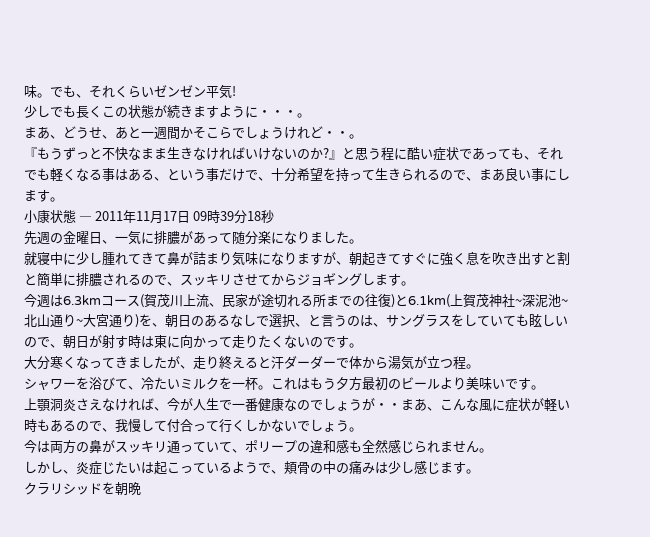味。でも、それくらいゼンゼン平気!
少しでも長くこの状態が続きますように・・・。
まあ、どうせ、あと一週間かそこらでしょうけれど・・。
『もうずっと不快なまま生きなければいけないのか?』と思う程に酷い症状であっても、それでも軽くなる事はある、という事だけで、十分希望を持って生きられるので、まあ良い事にします。
小康状態 ― 2011年11月17日 09時39分18秒
先週の金曜日、一気に排膿があって随分楽になりました。
就寝中に少し腫れてきて鼻が詰まり気味になりますが、朝起きてすぐに強く息を吹き出すと割と簡単に排膿されるので、スッキリさせてからジョギングします。
今週は6.3kmコース(賀茂川上流、民家が途切れる所までの往復)と6.1km(上賀茂神社~深泥池~北山通り~大宮通り)を、朝日のあるなしで選択、と言うのは、サングラスをしていても眩しいので、朝日が射す時は東に向かって走りたくないのです。
大分寒くなってきましたが、走り終えると汗ダーダーで体から湯気が立つ程。
シャワーを浴びて、冷たいミルクを一杯。これはもう夕方最初のビールより美味いです。
上顎洞炎さえなければ、今が人生で一番健康なのでしょうが・・まあ、こんな風に症状が軽い時もあるので、我慢して付合って行くしかないでしょう。
今は両方の鼻がスッキリ通っていて、ポリープの違和感も全然感じられません。
しかし、炎症じたいは起こっているようで、頬骨の中の痛みは少し感じます。
クラリシッドを朝晩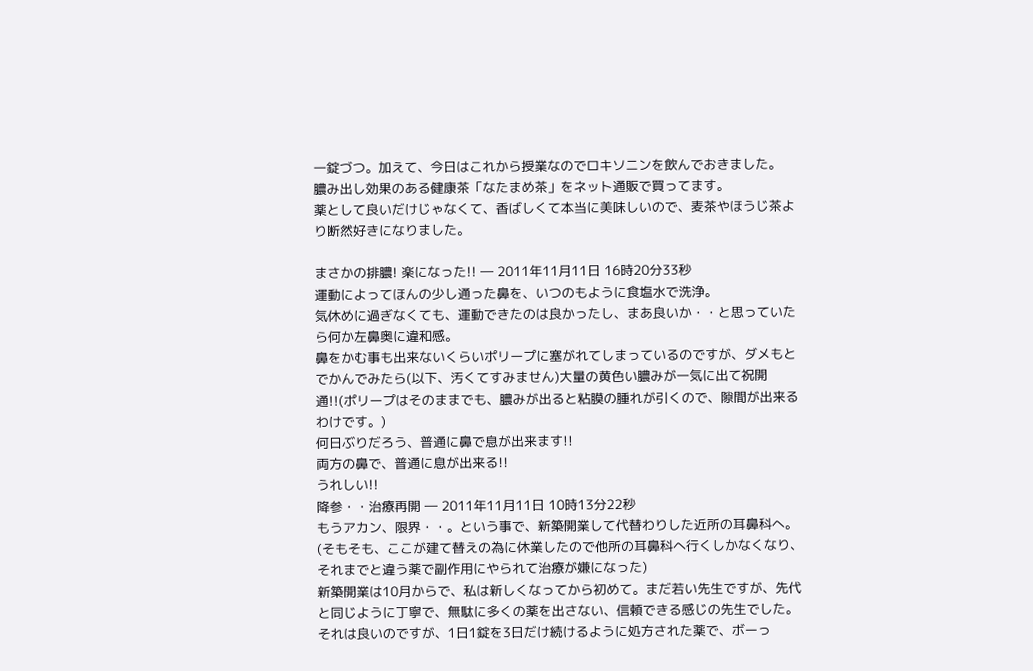一錠づつ。加えて、今日はこれから授業なのでロキソニンを飲んでおきました。
膿み出し効果のある健康茶「なたまめ茶」をネット通販で買ってます。
薬として良いだけじゃなくて、香ばしくて本当に美味しいので、麦茶やほうじ茶より断然好きになりました。

まさかの排膿! 楽になった!! ― 2011年11月11日 16時20分33秒
運動によってほんの少し通った鼻を、いつのもように食塩水で洗浄。
気休めに過ぎなくても、運動できたのは良かったし、まあ良いか・・と思っていたら何か左鼻奥に違和感。
鼻をかむ事も出来ないくらいポリープに塞がれてしまっているのですが、ダメもとでかんでみたら(以下、汚くてすみません)大量の黄色い膿みが一気に出て祝開通!!(ポリープはそのままでも、膿みが出ると粘膜の腫れが引くので、隙間が出来るわけです。)
何日ぶりだろう、普通に鼻で息が出来ます!!
両方の鼻で、普通に息が出来る!!
うれしい!!
降参・・治療再開 ― 2011年11月11日 10時13分22秒
もうアカン、限界・・。という事で、新築開業して代替わりした近所の耳鼻科へ。(そもそも、ここが建て替えの為に休業したので他所の耳鼻科へ行くしかなくなり、それまでと違う薬で副作用にやられて治療が嫌になった)
新築開業は10月からで、私は新しくなってから初めて。まだ若い先生ですが、先代と同じように丁寧で、無駄に多くの薬を出さない、信頼できる感じの先生でした。
それは良いのですが、1日1錠を3日だけ続けるように処方された薬で、ボーっ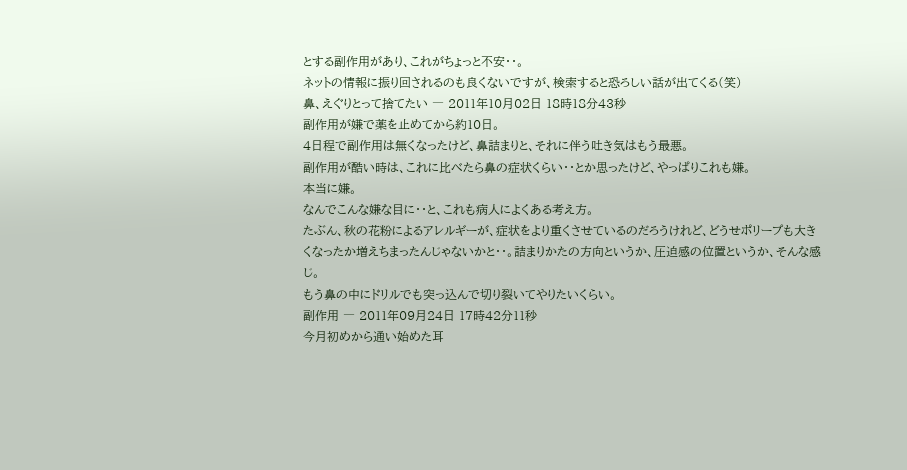とする副作用があり、これがちょっと不安・・。
ネットの情報に振り回されるのも良くないですが、検索すると恐ろしい話が出てくる(笑)
鼻、えぐりとって捨てたい ― 2011年10月02日 18時18分43秒
副作用が嫌で薬を止めてから約10日。
4日程で副作用は無くなったけど、鼻詰まりと、それに伴う吐き気はもう最悪。
副作用が酷い時は、これに比べたら鼻の症状くらい・・とか思ったけど、やっぱりこれも嫌。
本当に嫌。
なんでこんな嫌な目に・・と、これも病人によくある考え方。
たぶん、秋の花粉によるアレルギーが、症状をより重くさせているのだろうけれど、どうせポリープも大きくなったか増えちまったんじゃないかと・・。詰まりかたの方向というか、圧迫感の位置というか、そんな感じ。
もう鼻の中にドリルでも突っ込んで切り裂いてやりたいくらい。
副作用 ― 2011年09月24日 17時42分11秒
今月初めから通い始めた耳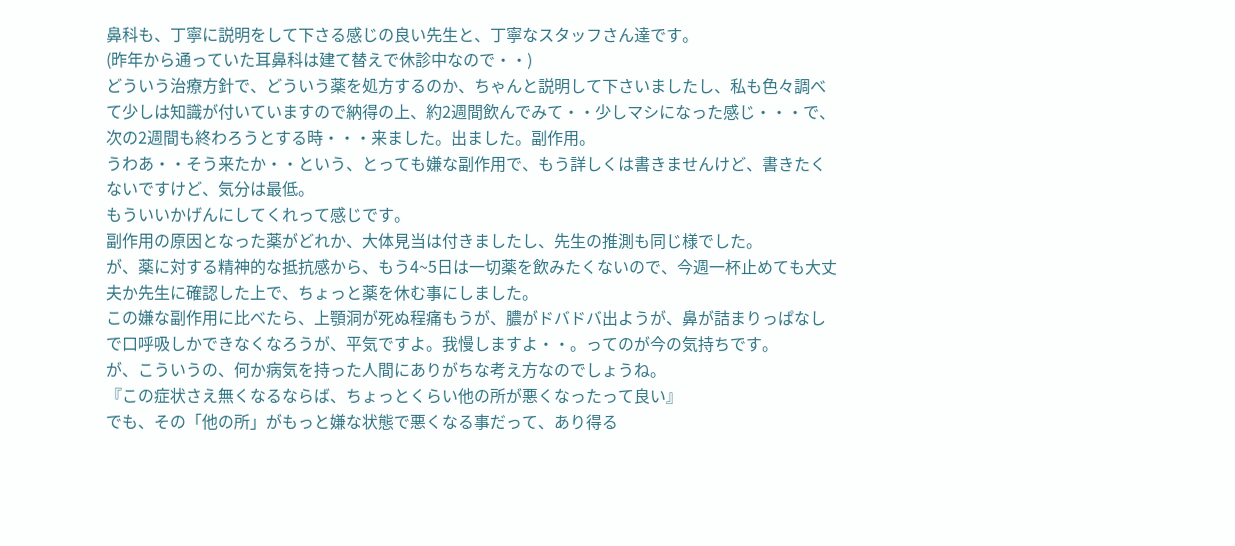鼻科も、丁寧に説明をして下さる感じの良い先生と、丁寧なスタッフさん達です。
(昨年から通っていた耳鼻科は建て替えで休診中なので・・)
どういう治療方針で、どういう薬を処方するのか、ちゃんと説明して下さいましたし、私も色々調べて少しは知識が付いていますので納得の上、約2週間飲んでみて・・少しマシになった感じ・・・で、次の2週間も終わろうとする時・・・来ました。出ました。副作用。
うわあ・・そう来たか・・という、とっても嫌な副作用で、もう詳しくは書きませんけど、書きたくないですけど、気分は最低。
もういいかげんにしてくれって感じです。
副作用の原因となった薬がどれか、大体見当は付きましたし、先生の推測も同じ様でした。
が、薬に対する精神的な抵抗感から、もう4~5日は一切薬を飲みたくないので、今週一杯止めても大丈夫か先生に確認した上で、ちょっと薬を休む事にしました。
この嫌な副作用に比べたら、上顎洞が死ぬ程痛もうが、膿がドバドバ出ようが、鼻が詰まりっぱなしで口呼吸しかできなくなろうが、平気ですよ。我慢しますよ・・。ってのが今の気持ちです。
が、こういうの、何か病気を持った人間にありがちな考え方なのでしょうね。
『この症状さえ無くなるならば、ちょっとくらい他の所が悪くなったって良い』
でも、その「他の所」がもっと嫌な状態で悪くなる事だって、あり得る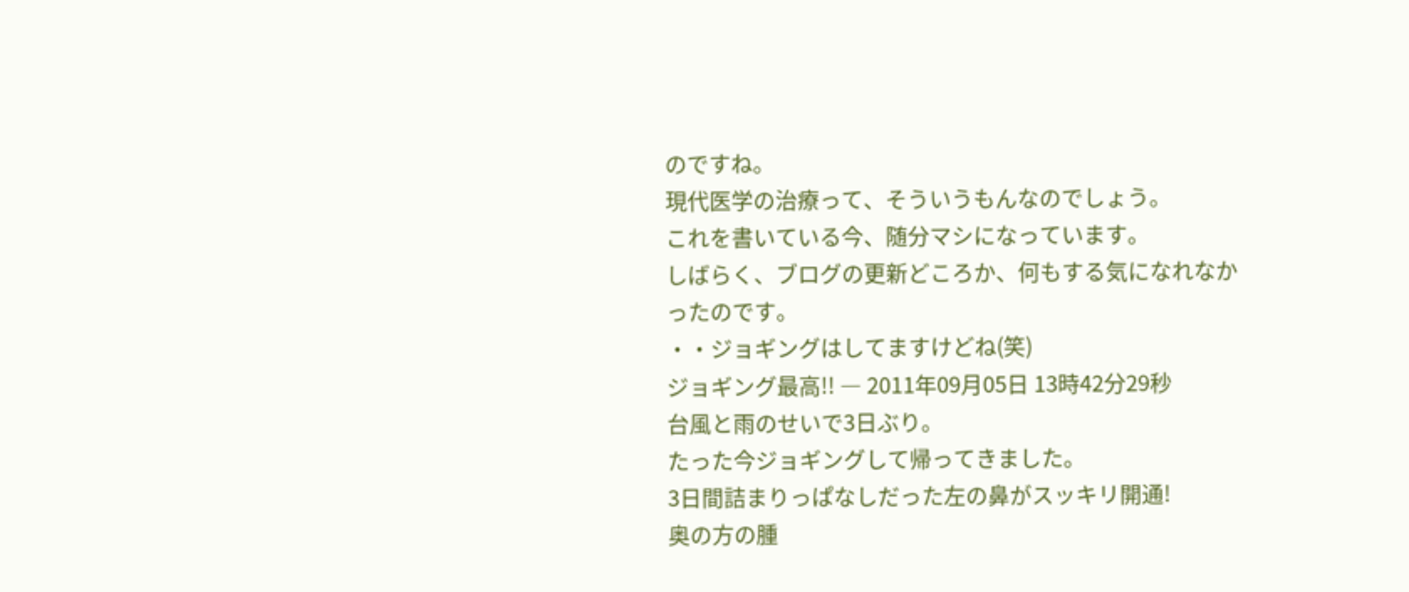のですね。
現代医学の治療って、そういうもんなのでしょう。
これを書いている今、随分マシになっています。
しばらく、ブログの更新どころか、何もする気になれなかったのです。
・・ジョギングはしてますけどね(笑)
ジョギング最高!! ― 2011年09月05日 13時42分29秒
台風と雨のせいで3日ぶり。
たった今ジョギングして帰ってきました。
3日間詰まりっぱなしだった左の鼻がスッキリ開通!
奥の方の腫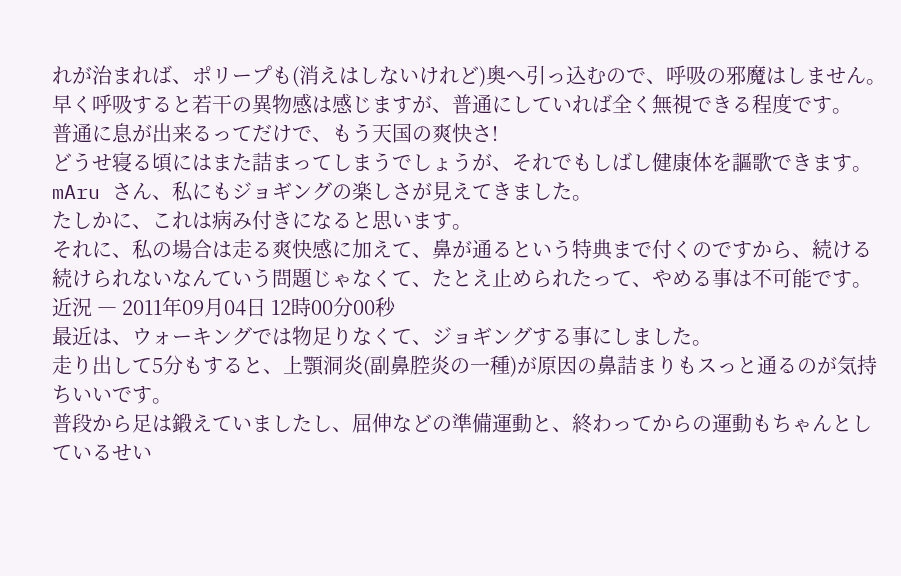れが治まれば、ポリープも(消えはしないけれど)奥へ引っ込むので、呼吸の邪魔はしません。
早く呼吸すると若干の異物感は感じますが、普通にしていれば全く無視できる程度です。
普通に息が出来るってだけで、もう天国の爽快さ!
どうせ寝る頃にはまた詰まってしまうでしょうが、それでもしばし健康体を謳歌できます。
mAru さん、私にもジョギングの楽しさが見えてきました。
たしかに、これは病み付きになると思います。
それに、私の場合は走る爽快感に加えて、鼻が通るという特典まで付くのですから、続ける続けられないなんていう問題じゃなくて、たとえ止められたって、やめる事は不可能です。
近況 ― 2011年09月04日 12時00分00秒
最近は、ウォーキングでは物足りなくて、ジョギングする事にしました。
走り出して5分もすると、上顎洞炎(副鼻腔炎の一種)が原因の鼻詰まりもスっと通るのが気持ちいいです。
普段から足は鍛えていましたし、屈伸などの準備運動と、終わってからの運動もちゃんとしているせい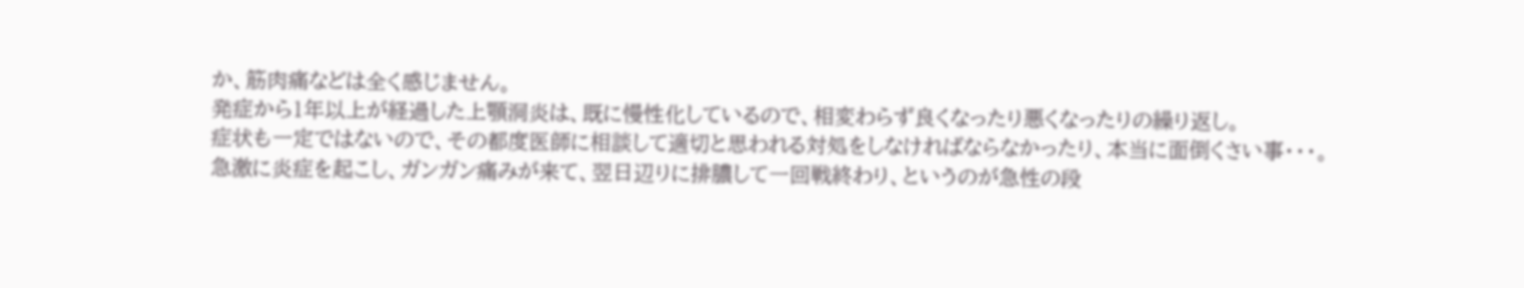か、筋肉痛などは全く感じません。
発症から1年以上が経過した上顎洞炎は、既に慢性化しているので、相変わらず良くなったり悪くなったりの繰り返し。
症状も一定ではないので、その都度医師に相談して適切と思われる対処をしなければならなかったり、本当に面倒くさい事・・・。
急激に炎症を起こし、ガンガン痛みが来て、翌日辺りに排膿して一回戦終わり、というのが急性の段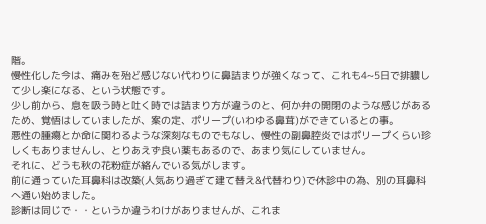階。
慢性化した今は、痛みを殆ど感じない代わりに鼻詰まりが強くなって、これも4~5日で排膿して少し楽になる、という状態です。
少し前から、息を吸う時と吐く時では詰まり方が違うのと、何か弁の開閉のような感じがあるため、覚悟はしていましたが、案の定、ポリープ(いわゆる鼻茸)ができているとの事。
悪性の腫瘍とか命に関わるような深刻なものでもなし、慢性の副鼻腔炎ではポリープくらい珍しくもありませんし、とりあえず良い薬もあるので、あまり気にしていません。
それに、どうも秋の花粉症が絡んでいる気がします。
前に通っていた耳鼻科は改築(人気あり過ぎて建て替え&代替わり)で休診中の為、別の耳鼻科へ通い始めました。
診断は同じで・・というか違うわけがありませんが、これま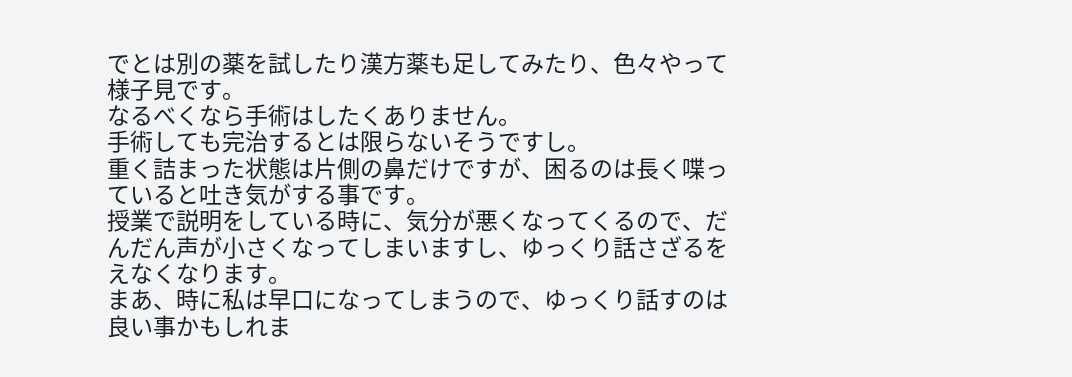でとは別の薬を試したり漢方薬も足してみたり、色々やって様子見です。
なるべくなら手術はしたくありません。
手術しても完治するとは限らないそうですし。
重く詰まった状態は片側の鼻だけですが、困るのは長く喋っていると吐き気がする事です。
授業で説明をしている時に、気分が悪くなってくるので、だんだん声が小さくなってしまいますし、ゆっくり話さざるをえなくなります。
まあ、時に私は早口になってしまうので、ゆっくり話すのは良い事かもしれま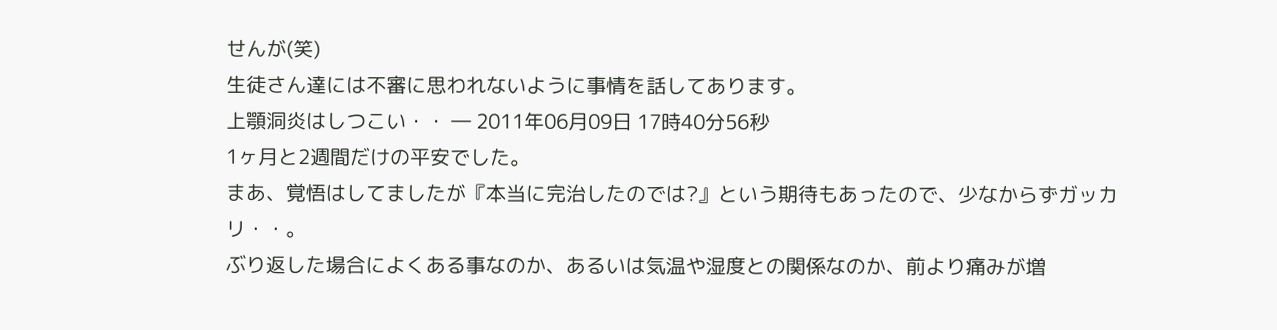せんが(笑)
生徒さん達には不審に思われないように事情を話してあります。
上顎洞炎はしつこい・・ ― 2011年06月09日 17時40分56秒
1ヶ月と2週間だけの平安でした。
まあ、覚悟はしてましたが『本当に完治したのでは?』という期待もあったので、少なからずガッカリ・・。
ぶり返した場合によくある事なのか、あるいは気温や湿度との関係なのか、前より痛みが増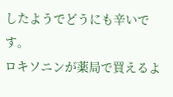したようでどうにも辛いです。
ロキソニンが薬局で買えるよ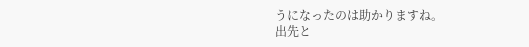うになったのは助かりますね。
出先と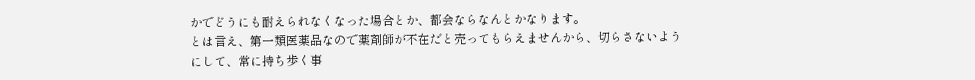かでどうにも耐えられなくなった場合とか、都会ならなんとかなります。
とは言え、第一類医薬品なので薬剤師が不在だと売ってもらえませんから、切らさないようにして、常に持ち歩く事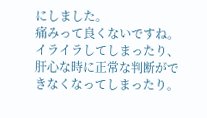にしました。
痛みって良くないですね。
イライラしてしまったり、肝心な時に正常な判断ができなくなってしまったり。